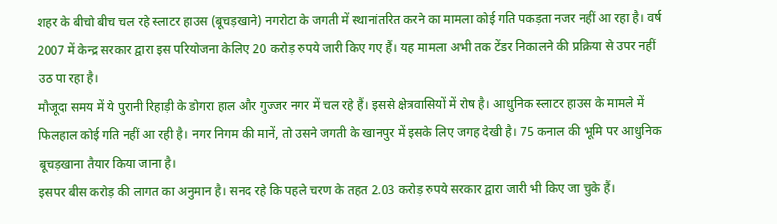शहर के बीचो बीच चल रहे स्लाटर हाउस (बूचड़खाने) नगरोटा के जगती में स्थानांतरित करने का मामला कोई गति पकड़ता नजर नहीं आ रहा है। वर्ष 2007 में केन्द्र सरकार द्वारा इस परियोजना केलिए 20 करोड़ रुपये जारी किए गए हैं। यह मामला अभी तक टेंडर निकालने की प्रक्रिया से उपर नहीं उठ पा रहा है।
मौजूदा समय में ये पुरानी रिहाड़ी के डोगरा हाल और गुज्जर नगर में चल रहे हैं। इससे क्षेत्रवासियों में रोष है। आधुनिक स्लाटर हाउस के मामले में फिलहाल कोई गति नहीं आ रही है। नगर निगम की मानें, तो उसने जगती के खानपुर में इसके लिए जगह देखी है। 75 कनाल की भूमि पर आधुनिक बूचड़खाना तैयार किया जाना है।
इसपर बीस करोड़ की लागत का अनुमान है। सनद रहे कि पहले चरण के तहत 2.03 करोड़ रुपये सरकार द्वारा जारी भी किए जा चुके हैं।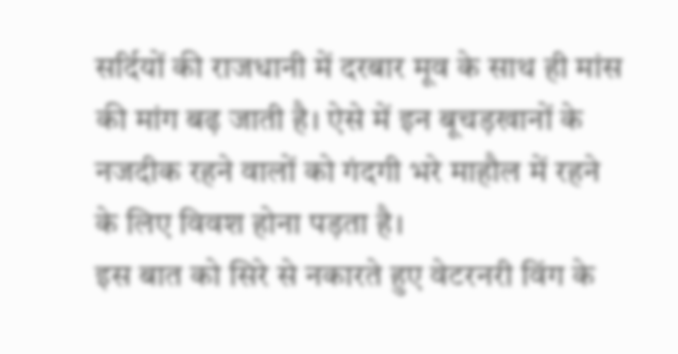सर्दियों की राजधानी में दरबार मूव के साथ ही मांस की मांग बढ़ जाती है। ऐसे में इन बूचड़खानों के नजदीक रहने वालों को गंदगी भरे माहौल में रहने के लिए विवश होना पड़ता है।
इस बात को सिरे से नकारते हुए वेटरनरी विंग के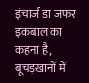इंचार्ज डा जफर इकबाल का कहना है, बूचड़खानों में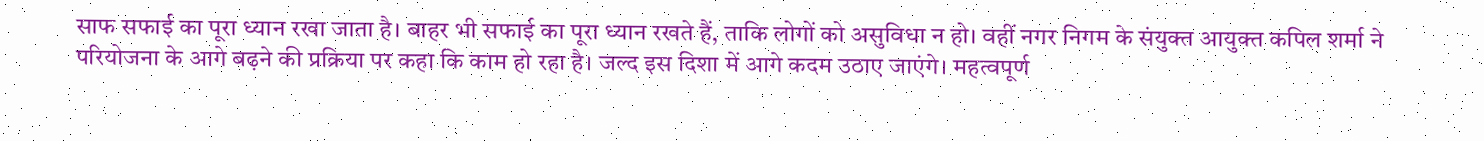साफ सफाई का पूरा ध्यान रखा जाता है। बाहर भी सफाई का पूरा ध्यान रखते हैं, ताकि लोगों को असुविधा न हो। वहीं नगर निगम के संयुक्त आयुक्त कपिल शर्मा ने परियोजना के आगे बढ़ने की प्रक्रिया पर कहा कि काम हो रहा है। जल्द इस दिशा में आगे कदम उठाए जाएंगे। महत्वपूर्ण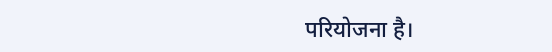परियोजना है।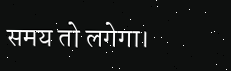समय तो लगेगा।